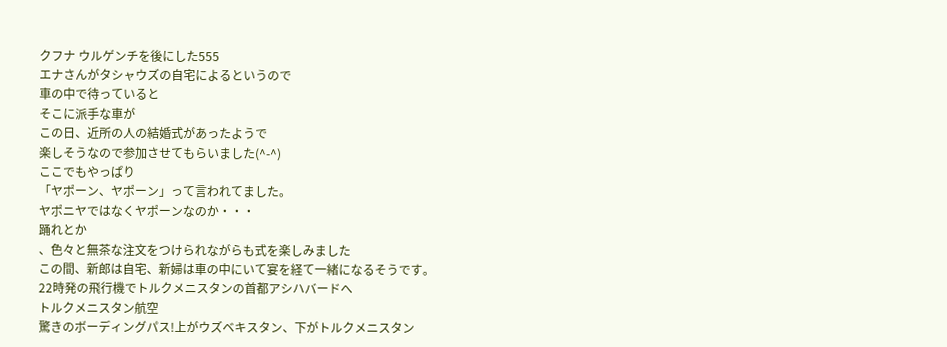クフナ ウルゲンチを後にした555
エナさんがタシャウズの自宅によるというので
車の中で待っていると
そこに派手な車が
この日、近所の人の結婚式があったようで
楽しそうなので参加させてもらいました(^-^)
ここでもやっぱり
「ヤポーン、ヤポーン」って言われてました。
ヤポニヤではなくヤポーンなのか・・・
踊れとか
、色々と無茶な注文をつけられながらも式を楽しみました
この間、新郎は自宅、新婦は車の中にいて宴を経て一緒になるそうです。
22時発の飛行機でトルクメニスタンの首都アシハバードへ
トルクメニスタン航空
驚きのボーディングパス!上がウズベキスタン、下がトルクメニスタン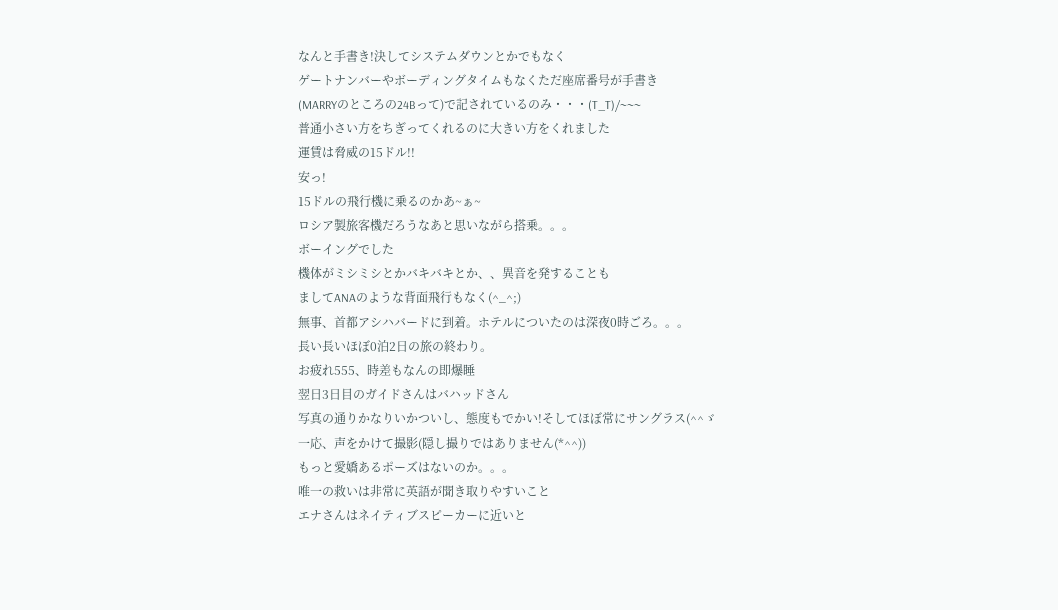なんと手書き!決してシステムダウンとかでもなく
ゲートナンバーやボーディングタイムもなくただ座席番号が手書き
(MARRYのところの24Bって)で記されているのみ・・・(T_T)/~~~
普通小さい方をちぎってくれるのに大きい方をくれました
運賃は脅威の15ドル!!
安っ!
15ドルの飛行機に乗るのかあ~ぁ~
ロシア製旅客機だろうなあと思いながら搭乗。。。
ボーイングでした
機体がミシミシとかバキバキとか、、異音を発することも
ましてANAのような背面飛行もなく(^_^;)
無事、首都アシハバードに到着。ホテルについたのは深夜0時ごろ。。。
長い長いほぼ0泊2日の旅の終わり。
お疲れ555、時差もなんの即爆睡
翌日3日目のガイドさんはバハッドさん
写真の通りかなりいかついし、態度もでかい!そしてほぼ常にサングラス(^^ゞ
一応、声をかけて撮影(隠し撮りではありません(*^^))
もっと愛嬌あるポーズはないのか。。。
唯一の救いは非常に英語が聞き取りやすいこと
エナさんはネイティブスピーカーに近いと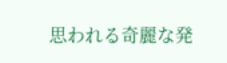思われる奇麗な発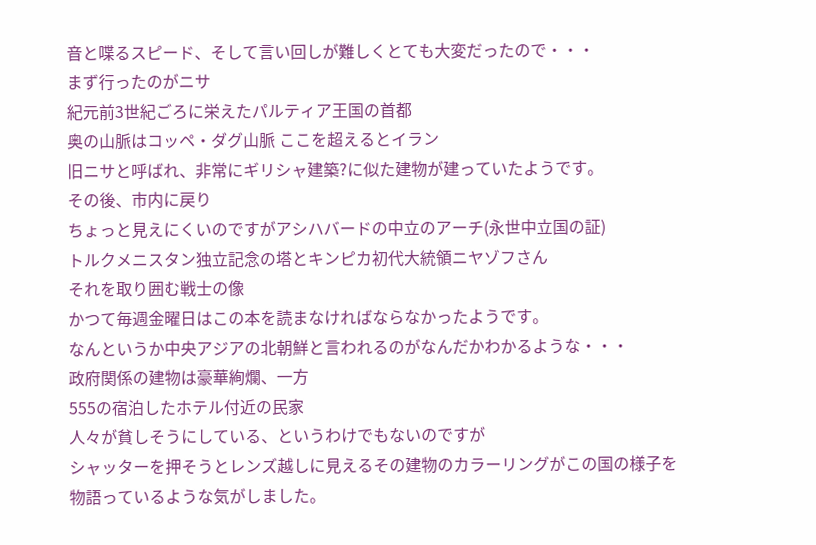音と喋るスピード、そして言い回しが難しくとても大変だったので・・・
まず行ったのがニサ
紀元前3世紀ごろに栄えたパルティア王国の首都
奥の山脈はコッペ・ダグ山脈 ここを超えるとイラン
旧ニサと呼ばれ、非常にギリシャ建築?に似た建物が建っていたようです。
その後、市内に戻り
ちょっと見えにくいのですがアシハバードの中立のアーチ(永世中立国の証)
トルクメニスタン独立記念の塔とキンピカ初代大統領ニヤゾフさん
それを取り囲む戦士の像
かつて毎週金曜日はこの本を読まなければならなかったようです。
なんというか中央アジアの北朝鮮と言われるのがなんだかわかるような・・・
政府関係の建物は豪華絢爛、一方
555の宿泊したホテル付近の民家
人々が貧しそうにしている、というわけでもないのですが
シャッターを押そうとレンズ越しに見えるその建物のカラーリングがこの国の様子を物語っているような気がしました。